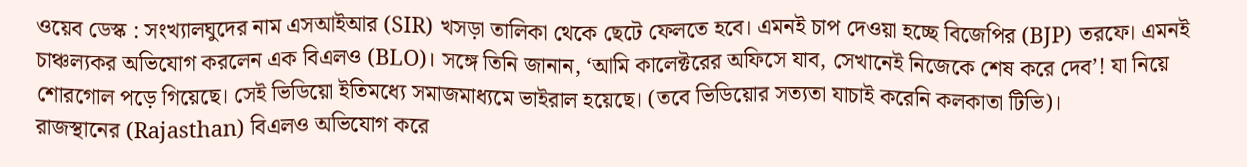ওয়েব ডেস্ক : সংখ্যালঘুদের নাম এসআইআর (SIR) খসড়া তালিকা থেকে ছেটে ফেলতে হবে। এমনই চাপ দেওয়া হচ্ছে বিজেপির (BJP) তরফে। এমনই চাঞ্চল্যকর অভিযোগ করলেন এক বিএলও (BLO)। সঙ্গে তিনি জানান, ‘আমি কালেক্টরের অফিসে যাব, সেখানেই নিজেকে শেষ করে দেব’! যা নিয়ে শোরগোল পড়ে গিয়েছে। সেই ভিডিয়ো ইতিমধ্যে সমাজমাধ্যমে ভাইরাল হয়েছে। (তবে ভিডিয়োর সত্যতা যাচাই করেনি কলকাতা টিভি)।
রাজস্থানের (Rajasthan) বিএলও অভিযোগ করে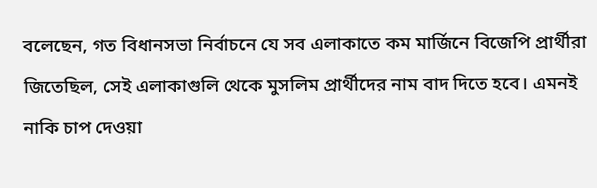বলেছেন, গত বিধানসভা নির্বাচনে যে সব এলাকাতে কম মার্জিনে বিজেপি প্রার্থীরা জিতেছিল, সেই এলাকাগুলি থেকে মুসলিম প্রার্থীদের নাম বাদ দিতে হবে। এমনই নাকি চাপ দেওয়া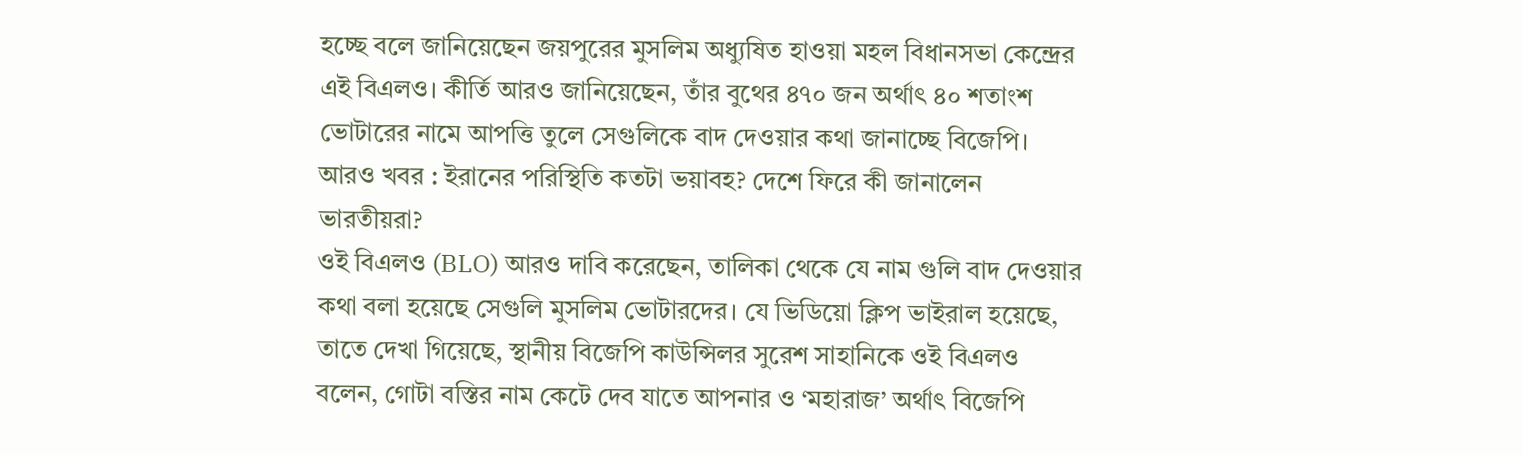হচ্ছে বলে জানিয়েছেন জয়পুরের মুসলিম অধ্যুষিত হাওয়া মহল বিধানসভা কেন্দ্রের এই বিএলও। কীর্তি আরও জানিয়েছেন, তাঁর বুথের ৪৭০ জন অর্থাৎ ৪০ শতাংশ ভোটারের নামে আপত্তি তুলে সেগুলিকে বাদ দেওয়ার কথা জানাচ্ছে বিজেপি।
আরও খবর : ইরানের পরিস্থিতি কতটা ভয়াবহ? দেশে ফিরে কী জানালেন ভারতীয়রা?
ওই বিএলও (BLO) আরও দাবি করেছেন, তালিকা থেকে যে নাম গুলি বাদ দেওয়ার কথা বলা হয়েছে সেগুলি মুসলিম ভোটারদের। যে ভিডিয়ো ক্লিপ ভাইরাল হয়েছে, তাতে দেখা গিয়েছে, স্থানীয় বিজেপি কাউন্সিলর সুরেশ সাহানিকে ওই বিএলও বলেন, গোটা বস্তির নাম কেটে দেব যাতে আপনার ও ‘মহারাজ’ অর্থাৎ বিজেপি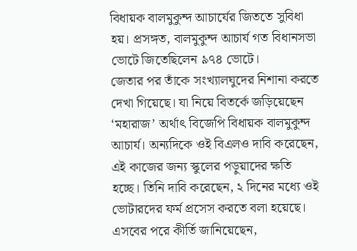বিধায়ক বালমুকুন্দ আচার্যের জিততে সুবিধা হয়। প্রসঙ্গত, বালমুকুন্দ আচার্য গত বিধানসভা ভোটে জিতেছিলেন ৯৭৪ ভোটে।
জেতার পর তাঁকে সংখ্যালঘুদের নিশানা করতে দেখা গিয়েছে। যা নিয়ে বিতর্কে জড়িয়েছেন ‘মহারাজ’ অর্থাৎ বিজেপি বিধায়ক বালমুকুন্দ আচার্য। অন্যদিকে ওই বিএলও দাবি করেছেন, এই কাজের জন্য স্কুলের পড়ুয়াদের ক্ষতি হচ্ছে। তিনি দাবি করেছেন, ২ দিনের মধ্যে ওই ভোটারদের ফর্ম প্রসেস করতে বলা হয়েছে। এসবের পরে কীর্তি জানিয়েছেন,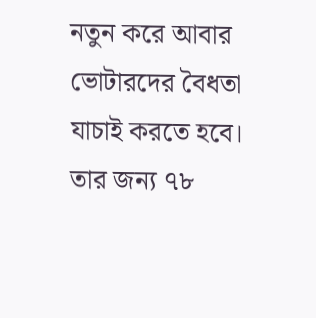নতুন করে আবার ভোটারদের বৈধতা যাচাই করতে হবে। তার জন্য ৭৮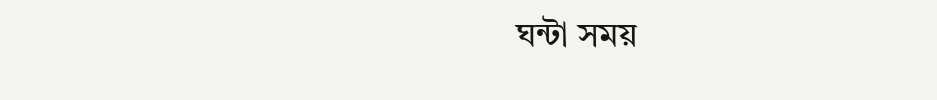ঘন্টা সময়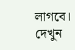লাগবে।
দেখুন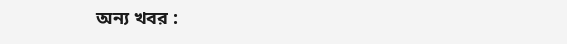অন্য খবর :